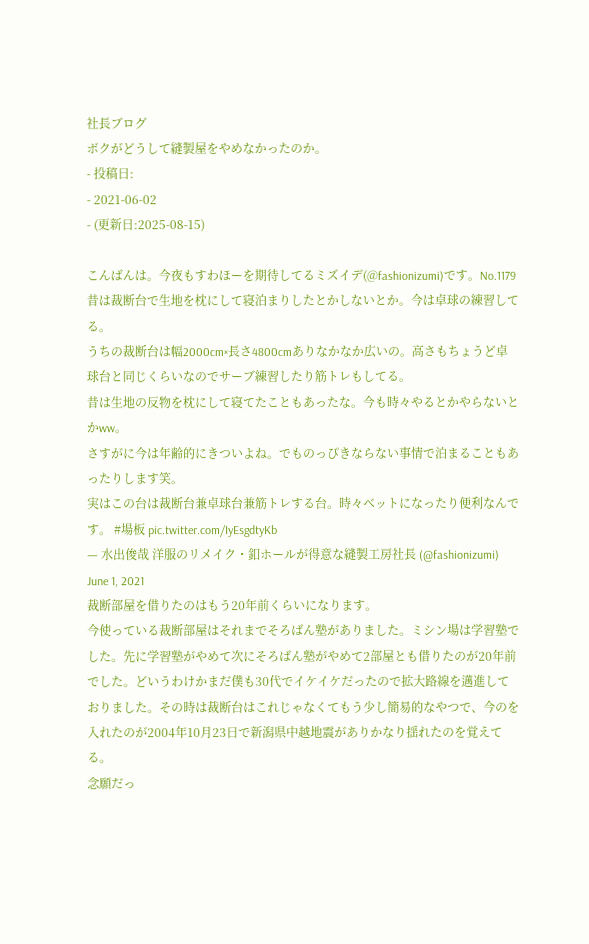社長ブログ
ボクがどうして縫製屋をやめなかったのか。
- 投稿日:
- 2021-06-02
- (更新日:2025-08-15)

こんばんは。今夜もすわほーを期待してるミズイデ(@fashionizumi)です。No.1179
昔は裁断台で生地を枕にして寝泊まりしたとかしないとか。今は卓球の練習してる。
うちの裁断台は幅2000cm×長さ4800cmありなかなか広いの。高さもちょうど卓球台と同じくらいなのでサーブ練習したり筋トレもしてる。
昔は生地の反物を枕にして寝てたこともあったな。今も時々やるとかやらないとかww。
さすがに今は年齢的にきついよね。でものっぴきならない事情で泊まることもあったりします笑。
実はこの台は裁断台兼卓球台兼筋トレする台。時々ベットになったり便利なんです。 #場板 pic.twitter.com/IyEsgdtyKb
— 水出俊哉 洋服のリメイク・釦ホールが得意な縫製工房社長 (@fashionizumi) June 1, 2021
裁断部屋を借りたのはもう20年前くらいになります。
今使っている裁断部屋はそれまでそろばん塾がありました。ミシン場は学習塾でした。先に学習塾がやめて次にそろばん塾がやめて2部屋とも借りたのが20年前でした。どいうわけかまだ僕も30代でイケイケだったので拡大路線を邁進しておりました。その時は裁断台はこれじゃなくてもう少し簡易的なやつで、今のを入れたのが2004年10月23日で新潟県中越地震がありかなり揺れたのを覚えてる。
念願だっ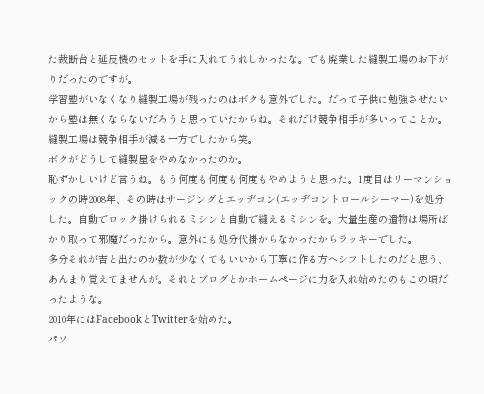た裁断台と延反機のセットを手に入れてうれしかったな。でも廃業した縫製工場のお下がりだったのですが。
学習塾がいなくなり縫製工場が残ったのはボクも意外でした。だって子供に勉強させたいから塾は無くならないだろうと思っていたからね。それだけ競争相手が多いってことか。縫製工場は競争相手が減る一方でしたから笑。
ボクがどうして縫製屋をやめなかったのか。
恥ずかしいけど言うね。もう何度も何度も何度もやめようと思った。1度目はリーマンショックの時2008年、その時はサージングとエッヂコン(エッヂコントロールシーマー)を処分した。自動でロック掛けられるミシンと自動で縫えるミシンを。大量生産の遺物は場所ばかり取って邪魔だったから。意外にも処分代掛からなかったからラッキーでした。
多分それが吉と出たのか数が少なくてもいいから丁寧に作る方へシフトしたのだと思う、あんまり覚えてませんが。それとブログとかホームページに力を入れ始めたのもこの頃だったような。
2010年にはFacebookとTwitterを始めた。
パソ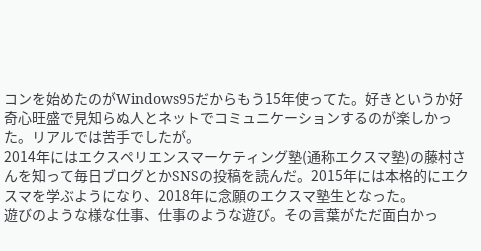コンを始めたのがWindows95だからもう15年使ってた。好きというか好奇心旺盛で見知らぬ人とネットでコミュニケーションするのが楽しかった。リアルでは苦手でしたが。
2014年にはエクスペリエンスマーケティング塾(通称エクスマ塾)の藤村さんを知って毎日ブログとかSNSの投稿を読んだ。2015年には本格的にエクスマを学ぶようになり、2018年に念願のエクスマ塾生となった。
遊びのような様な仕事、仕事のような遊び。その言葉がただ面白かっ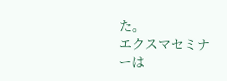た。
エクスマセミナーは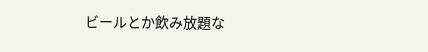ビールとか飲み放題な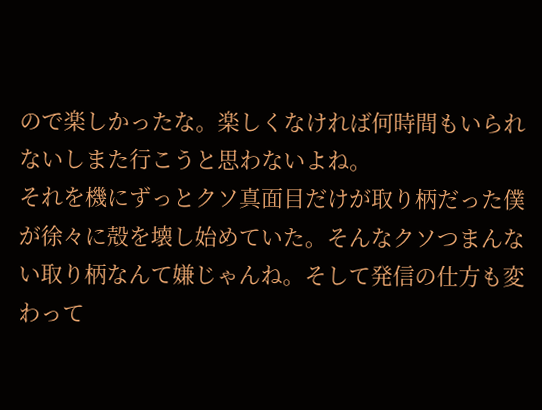ので楽しかったな。楽しくなければ何時間もいられないしまた行こうと思わないよね。
それを機にずっとクソ真面目だけが取り柄だった僕が徐々に殻を壊し始めていた。そんなクソつまんない取り柄なんて嫌じゃんね。そして発信の仕方も変わって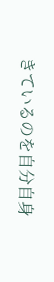きているのを自分自身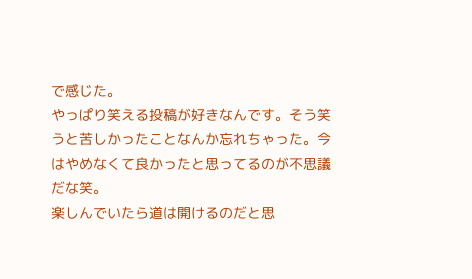で感じた。
やっぱり笑える投稿が好きなんです。そう笑うと苦しかったことなんか忘れちゃった。今はやめなくて良かったと思ってるのが不思議だな笑。
楽しんでいたら道は開けるのだと思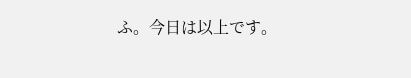ふ。今日は以上です。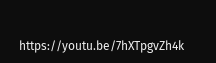https://youtu.be/7hXTpgvZh4k